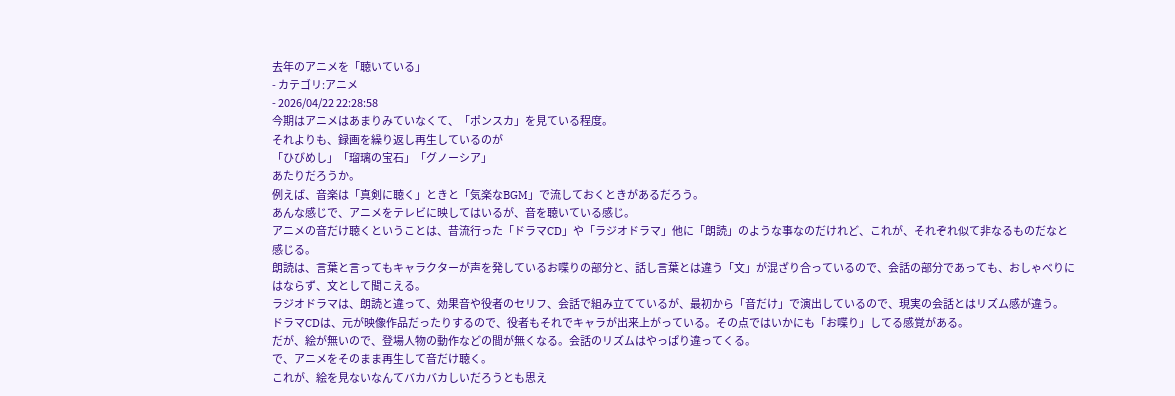去年のアニメを「聴いている」
- カテゴリ:アニメ
- 2026/04/22 22:28:58
今期はアニメはあまりみていなくて、「ポンスカ」を見ている程度。
それよりも、録画を繰り返し再生しているのが
「ひびめし」「瑠璃の宝石」「グノーシア」
あたりだろうか。
例えば、音楽は「真剣に聴く」ときと「気楽なBGM」で流しておくときがあるだろう。
あんな感じで、アニメをテレビに映してはいるが、音を聴いている感じ。
アニメの音だけ聴くということは、昔流行った「ドラマCD」や「ラジオドラマ」他に「朗読」のような事なのだけれど、これが、それぞれ似て非なるものだなと感じる。
朗読は、言葉と言ってもキャラクターが声を発しているお喋りの部分と、話し言葉とは違う「文」が混ざり合っているので、会話の部分であっても、おしゃべりにはならず、文として聞こえる。
ラジオドラマは、朗読と違って、効果音や役者のセリフ、会話で組み立てているが、最初から「音だけ」で演出しているので、現実の会話とはリズム感が違う。
ドラマCDは、元が映像作品だったりするので、役者もそれでキャラが出来上がっている。その点ではいかにも「お喋り」してる感覚がある。
だが、絵が無いので、登場人物の動作などの間が無くなる。会話のリズムはやっぱり違ってくる。
で、アニメをそのまま再生して音だけ聴く。
これが、絵を見ないなんてバカバカしいだろうとも思え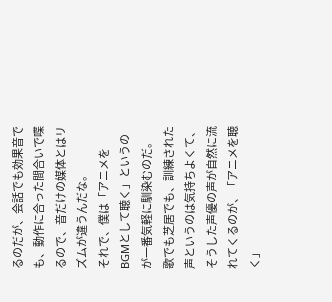るのだが、会話でも効果音でも、動作に合った間合いで喋るので、音だけの媒体とはリズムが違うんだな。
それで、僕は「アニメをBGMとして聴く」というのが一番気軽に馴染むのだ。
歌でも芝居でも、訓練された声というのは気持ちよくて、そうした声優の声が自然に流れてくるのが、「アニメを聴く」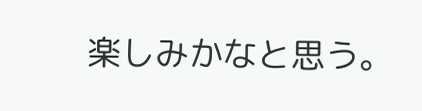楽しみかなと思う。